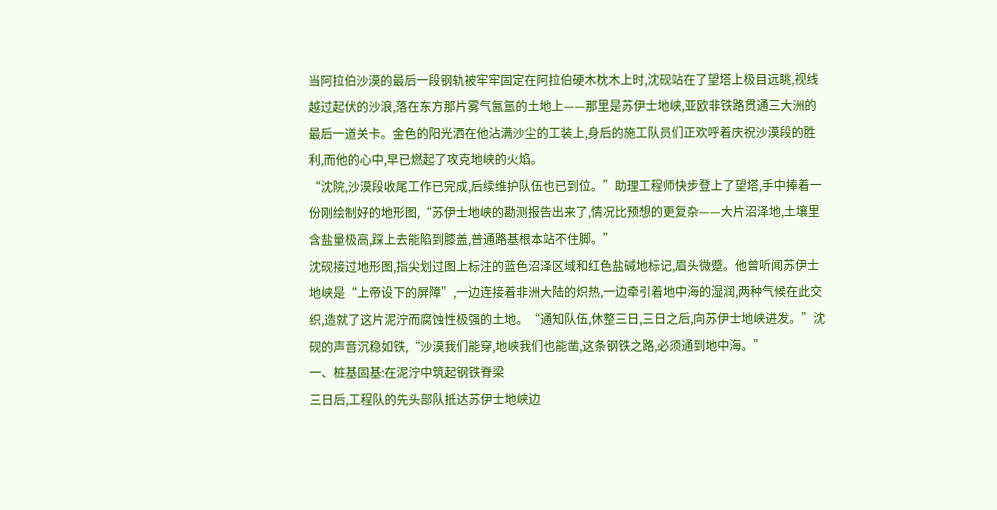当阿拉伯沙漠的最后一段钢轨被牢牢固定在阿拉伯硬木枕木上时,沈砚站在了望塔上极目远眺,视线越过起伏的沙浪,落在东方那片雾气氤氲的土地上——那里是苏伊士地峡,亚欧非铁路贯通三大洲的最后一道关卡。金色的阳光洒在他沾满沙尘的工装上,身后的施工队员们正欢呼着庆祝沙漠段的胜利,而他的心中,早已燃起了攻克地峡的火焰。
“沈院,沙漠段收尾工作已完成,后续维护队伍也已到位。”助理工程师快步登上了望塔,手中捧着一份刚绘制好的地形图,“苏伊士地峡的勘测报告出来了,情况比预想的更复杂——大片沼泽地,土壤里含盐量极高,踩上去能陷到膝盖,普通路基根本站不住脚。”
沈砚接过地形图,指尖划过图上标注的蓝色沼泽区域和红色盐碱地标记,眉头微蹙。他曾听闻苏伊士地峡是“上帝设下的屏障”,一边连接着非洲大陆的炽热,一边牵引着地中海的湿润,两种气候在此交织,造就了这片泥泞而腐蚀性极强的土地。“通知队伍,休整三日,三日之后,向苏伊士地峡进发。”沈砚的声音沉稳如铁,“沙漠我们能穿,地峡我们也能凿,这条钢铁之路,必须通到地中海。”
一、桩基固基:在泥泞中筑起钢铁脊梁
三日后,工程队的先头部队抵达苏伊士地峡边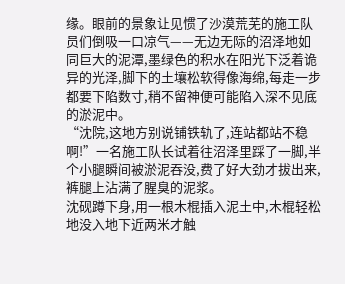缘。眼前的景象让见惯了沙漠荒芜的施工队员们倒吸一口凉气——无边无际的沼泽地如同巨大的泥潭,墨绿色的积水在阳光下泛着诡异的光泽,脚下的土壤松软得像海绵,每走一步都要下陷数寸,稍不留神便可能陷入深不见底的淤泥中。
“沈院,这地方别说铺铁轨了,连站都站不稳啊!”一名施工队长试着往沼泽里踩了一脚,半个小腿瞬间被淤泥吞没,费了好大劲才拔出来,裤腿上沾满了腥臭的泥浆。
沈砚蹲下身,用一根木棍插入泥土中,木棍轻松地没入地下近两米才触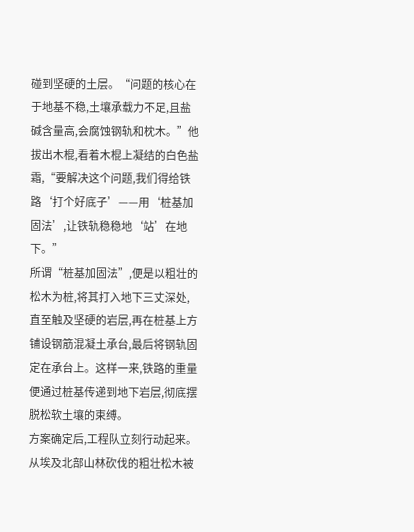碰到坚硬的土层。“问题的核心在于地基不稳,土壤承载力不足,且盐碱含量高,会腐蚀钢轨和枕木。”他拔出木棍,看着木棍上凝结的白色盐霜,“要解决这个问题,我们得给铁路‘打个好底子’——用‘桩基加固法’,让铁轨稳稳地‘站’在地下。”
所谓“桩基加固法”,便是以粗壮的松木为桩,将其打入地下三丈深处,直至触及坚硬的岩层,再在桩基上方铺设钢筋混凝土承台,最后将钢轨固定在承台上。这样一来,铁路的重量便通过桩基传递到地下岩层,彻底摆脱松软土壤的束缚。
方案确定后,工程队立刻行动起来。从埃及北部山林砍伐的粗壮松木被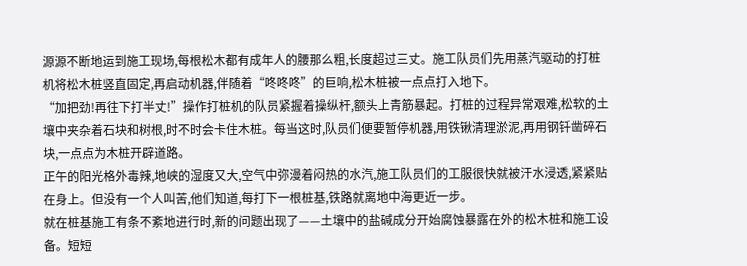源源不断地运到施工现场,每根松木都有成年人的腰那么粗,长度超过三丈。施工队员们先用蒸汽驱动的打桩机将松木桩竖直固定,再启动机器,伴随着“咚咚咚”的巨响,松木桩被一点点打入地下。
“加把劲!再往下打半丈!”操作打桩机的队员紧握着操纵杆,额头上青筋暴起。打桩的过程异常艰难,松软的土壤中夹杂着石块和树根,时不时会卡住木桩。每当这时,队员们便要暂停机器,用铁锹清理淤泥,再用钢钎凿碎石块,一点点为木桩开辟道路。
正午的阳光格外毒辣,地峡的湿度又大,空气中弥漫着闷热的水汽,施工队员们的工服很快就被汗水浸透,紧紧贴在身上。但没有一个人叫苦,他们知道,每打下一根桩基,铁路就离地中海更近一步。
就在桩基施工有条不紊地进行时,新的问题出现了——土壤中的盐碱成分开始腐蚀暴露在外的松木桩和施工设备。短短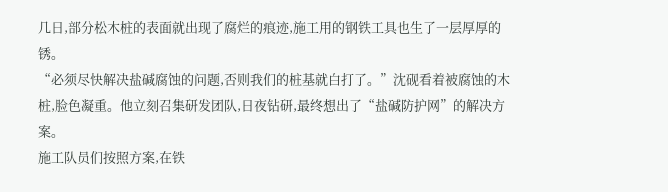几日,部分松木桩的表面就出现了腐烂的痕迹,施工用的钢铁工具也生了一层厚厚的锈。
“必须尽快解决盐碱腐蚀的问题,否则我们的桩基就白打了。”沈砚看着被腐蚀的木桩,脸色凝重。他立刻召集研发团队,日夜钻研,最终想出了“盐碱防护网”的解决方案。
施工队员们按照方案,在铁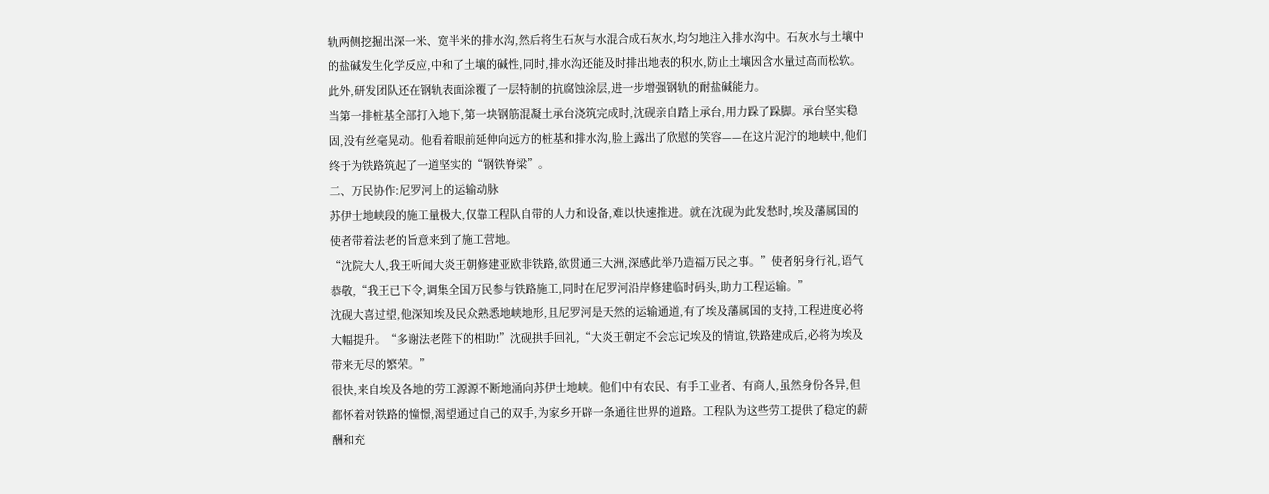轨两侧挖掘出深一米、宽半米的排水沟,然后将生石灰与水混合成石灰水,均匀地注入排水沟中。石灰水与土壤中的盐碱发生化学反应,中和了土壤的碱性,同时,排水沟还能及时排出地表的积水,防止土壤因含水量过高而松软。此外,研发团队还在钢轨表面涂覆了一层特制的抗腐蚀涂层,进一步增强钢轨的耐盐碱能力。
当第一排桩基全部打入地下,第一块钢筋混凝土承台浇筑完成时,沈砚亲自踏上承台,用力跺了跺脚。承台坚实稳固,没有丝毫晃动。他看着眼前延伸向远方的桩基和排水沟,脸上露出了欣慰的笑容——在这片泥泞的地峡中,他们终于为铁路筑起了一道坚实的“钢铁脊梁”。
二、万民协作:尼罗河上的运输动脉
苏伊士地峡段的施工量极大,仅靠工程队自带的人力和设备,难以快速推进。就在沈砚为此发愁时,埃及藩属国的使者带着法老的旨意来到了施工营地。
“沈院大人,我王听闻大炎王朝修建亚欧非铁路,欲贯通三大洲,深感此举乃造福万民之事。”使者躬身行礼,语气恭敬,“我王已下令,调集全国万民参与铁路施工,同时在尼罗河沿岸修建临时码头,助力工程运输。”
沈砚大喜过望,他深知埃及民众熟悉地峡地形,且尼罗河是天然的运输通道,有了埃及藩属国的支持,工程进度必将大幅提升。“多谢法老陛下的相助!”沈砚拱手回礼,“大炎王朝定不会忘记埃及的情谊,铁路建成后,必将为埃及带来无尽的繁荣。”
很快,来自埃及各地的劳工源源不断地涌向苏伊士地峡。他们中有农民、有手工业者、有商人,虽然身份各异,但都怀着对铁路的憧憬,渴望通过自己的双手,为家乡开辟一条通往世界的道路。工程队为这些劳工提供了稳定的薪酬和充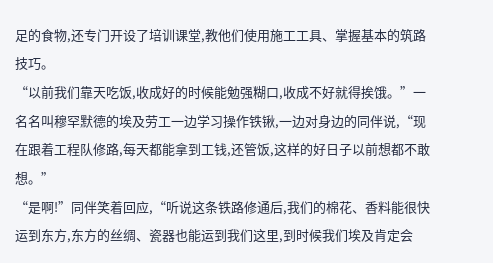足的食物,还专门开设了培训课堂,教他们使用施工工具、掌握基本的筑路技巧。
“以前我们靠天吃饭,收成好的时候能勉强糊口,收成不好就得挨饿。”一名名叫穆罕默德的埃及劳工一边学习操作铁锹,一边对身边的同伴说,“现在跟着工程队修路,每天都能拿到工钱,还管饭,这样的好日子以前想都不敢想。”
“是啊!”同伴笑着回应,“听说这条铁路修通后,我们的棉花、香料能很快运到东方,东方的丝绸、瓷器也能运到我们这里,到时候我们埃及肯定会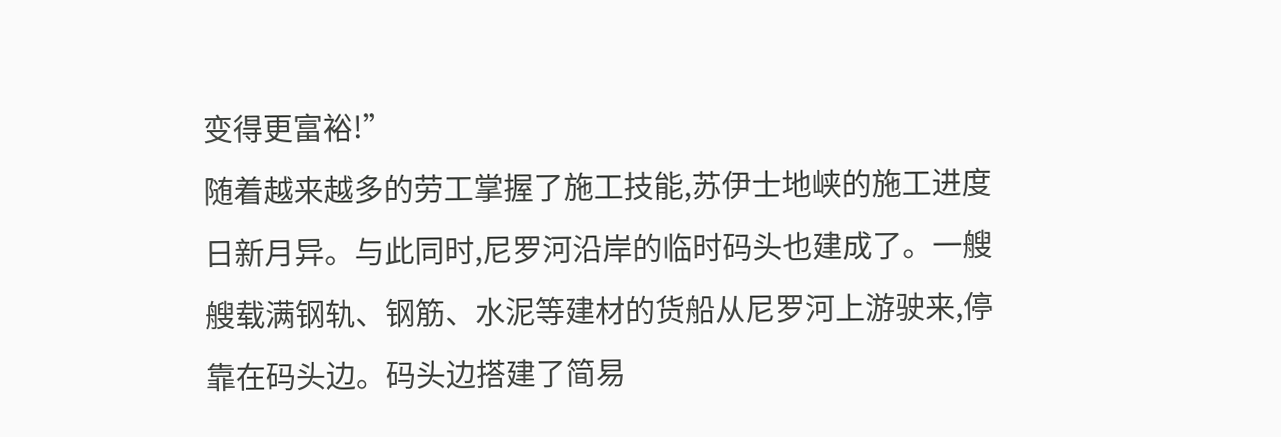变得更富裕!”
随着越来越多的劳工掌握了施工技能,苏伊士地峡的施工进度日新月异。与此同时,尼罗河沿岸的临时码头也建成了。一艘艘载满钢轨、钢筋、水泥等建材的货船从尼罗河上游驶来,停靠在码头边。码头边搭建了简易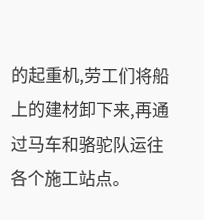的起重机,劳工们将船上的建材卸下来,再通过马车和骆驼队运往各个施工站点。